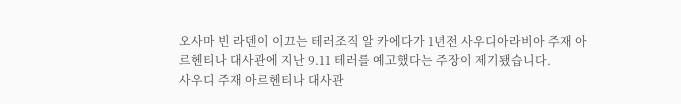오사마 빈 라덴이 이끄는 테러조직 알 카에다가 1년전 사우디아라비아 주재 아르헨티나 대사관에 지난 9.11 테러를 예고했다는 주장이 제기됐습니다.
사우디 주재 아르헨티나 대사관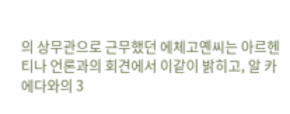의 상무관으로 근무했던 에체고옌씨는 아르헨티나 언론과의 회견에서 이같이 밝히고, 알 카에다와의 3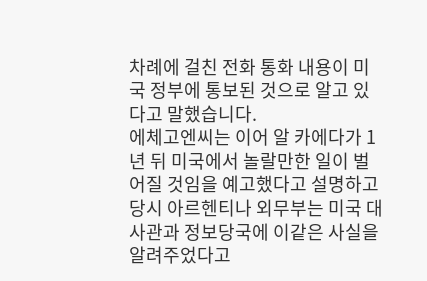차례에 걸친 전화 통화 내용이 미국 정부에 통보된 것으로 알고 있다고 말했습니다.
에체고엔씨는 이어 알 카에다가 1년 뒤 미국에서 놀랄만한 일이 벌어질 것임을 예고했다고 설명하고 당시 아르헨티나 외무부는 미국 대사관과 정보당국에 이같은 사실을 알려주었다고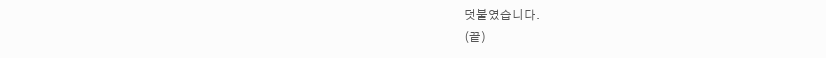덧붙였습니다.
(끝)